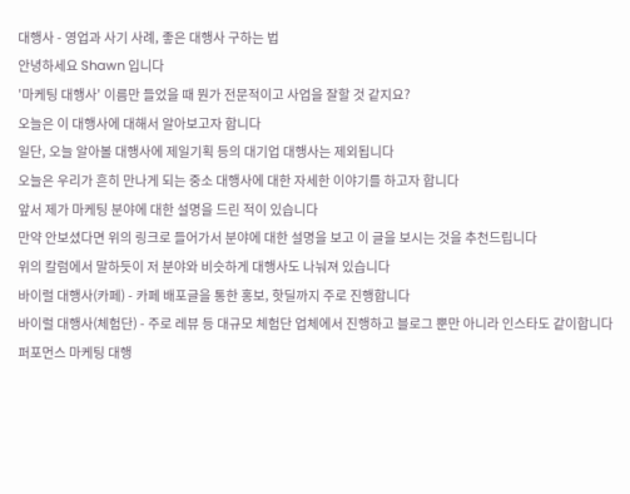대행사 - 영업과 사기 사례, 좋은 대행사 구하는 법
안녕하세요 Shawn 입니다
'마케팅 대행사' 이름만 들었을 때 뭔가 전문적이고 사업을 잘할 것 같지요?
오늘은 이 대행사에 대해서 알아보고자 합니다
일단, 오늘 알아볼 대행사에 제일기획 등의 대기업 대행사는 제외됩니다
오늘은 우리가 흔히 만나게 되는 중소 대행사에 대한 자세한 이야기를 하고자 합니다
앞서 제가 마케팅 분야에 대한 설명을 드린 적이 있습니다
만약 안보셨다면 위의 링크로 들어가서 분야에 대한 설명을 보고 이 글을 보시는 것을 추천드립니다
위의 칼럼에서 말하듯이 저 분야와 비슷하게 대행사도 나눠져 있습니다
바이럴 대행사(카페) - 카페 배포글을 통한 홍보, 핫딜까지 주로 진행합니다
바이럴 대행사(체험단) - 주로 레뷰 등 대규모 체험단 업체에서 진행하고 블로그 뿐만 아니라 인스타도 같이합니다
퍼포먼스 마케팅 대행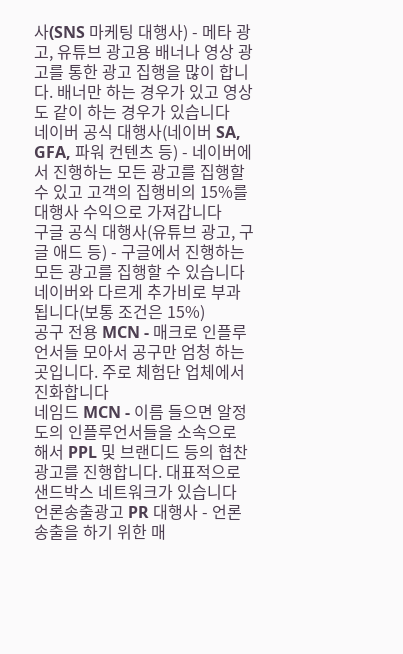사(SNS 마케팅 대행사) - 메타 광고, 유튜브 광고용 배너나 영상 광고를 통한 광고 집행을 많이 합니다. 배너만 하는 경우가 있고 영상도 같이 하는 경우가 있습니다
네이버 공식 대행사(네이버 SA, GFA, 파워 컨텐츠 등) - 네이버에서 진행하는 모든 광고를 집행할 수 있고 고객의 집행비의 15%를 대행사 수익으로 가져갑니다
구글 공식 대행사(유튜브 광고, 구글 애드 등) - 구글에서 진행하는 모든 광고를 집행할 수 있습니다 네이버와 다르게 추가비로 부과됩니다(보통 조건은 15%)
공구 전용 MCN - 매크로 인플루언서들 모아서 공구만 엄청 하는 곳입니다. 주로 체험단 업체에서 진화합니다
네임드 MCN - 이름 들으면 알정도의 인플루언서들을 소속으로 해서 PPL 및 브랜디드 등의 협찬광고를 진행합니다. 대표적으로 샌드박스 네트워크가 있습니다
언론송출광고 PR 대행사 - 언론 송출을 하기 위한 매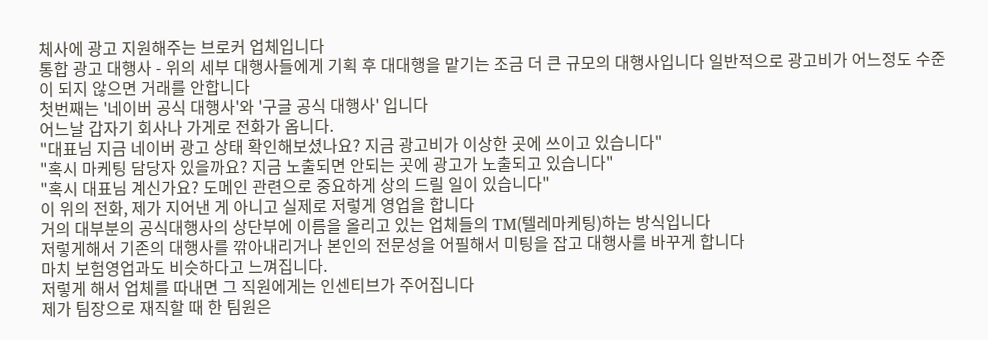체사에 광고 지원해주는 브로커 업체입니다
통합 광고 대행사 - 위의 세부 대행사들에게 기획 후 대대행을 맡기는 조금 더 큰 규모의 대행사입니다 일반적으로 광고비가 어느정도 수준이 되지 않으면 거래를 안합니다
첫번째는 '네이버 공식 대행사'와 '구글 공식 대행사' 입니다
어느날 갑자기 회사나 가게로 전화가 옵니다.
"대표님 지금 네이버 광고 상태 확인해보셨나요? 지금 광고비가 이상한 곳에 쓰이고 있습니다"
"혹시 마케팅 담당자 있을까요? 지금 노출되면 안되는 곳에 광고가 노출되고 있습니다"
"혹시 대표님 계신가요? 도메인 관련으로 중요하게 상의 드릴 일이 있습니다"
이 위의 전화, 제가 지어낸 게 아니고 실제로 저렇게 영업을 합니다
거의 대부분의 공식대행사의 상단부에 이름을 올리고 있는 업체들의 TM(텔레마케팅)하는 방식입니다
저렇게해서 기존의 대행사를 깎아내리거나 본인의 전문성을 어필해서 미팅을 잡고 대행사를 바꾸게 합니다
마치 보험영업과도 비슷하다고 느껴집니다.
저렇게 해서 업체를 따내면 그 직원에게는 인센티브가 주어집니다
제가 팀장으로 재직할 때 한 팀원은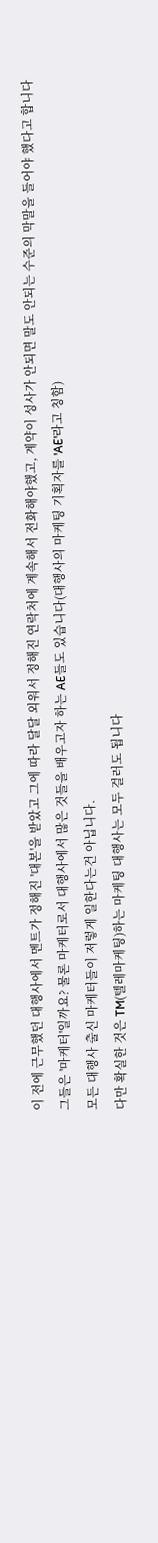이 전에 근무했던 대행사에서 멘트가 정해진 '대본'을 받았고 그에 따라 달달 외워서 정해진 연락처에 계속해서 전화해야했고, 계약이 성사가 안되면 말도 안되는 수준의 막말을 들어야 했다고 합니다
그들은 '마케터'일까요? 물론 마케터로서 대행사에서 많은 것들을 배우고자 하는 AE들도 있습니다(대행사의 마케팅 기획자를 'AE'라고 칭함)
모든 대행사 출신 마케터들이 저렇게 일한다는건 아닙니다.
다만 확실한 것은 TM(텔레마케팅)하는 마케팅 대행사는 모두 걸러도 됩니다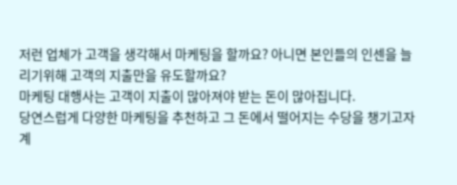저런 업체가 고객을 생각해서 마케팅을 할까요? 아니면 본인들의 인센을 늘리기위해 고객의 지출만을 유도할까요?
마케팅 대행사는 고객이 지출이 많아져야 받는 돈이 많아집니다.
당연스럽게 다양한 마케팅을 추천하고 그 돈에서 떨어지는 수당을 챙기고자 계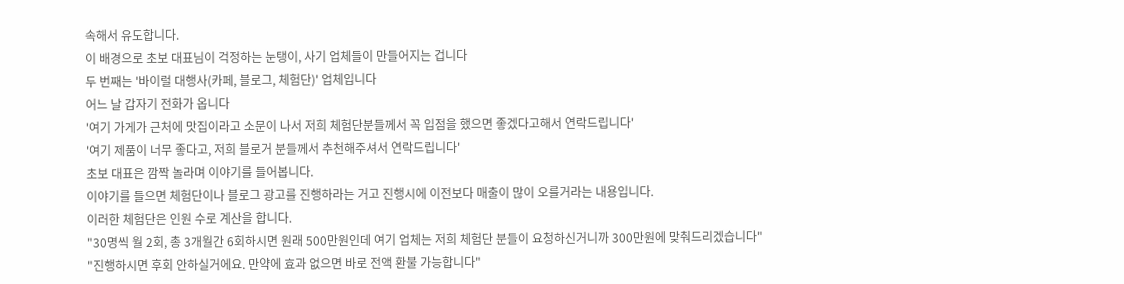속해서 유도합니다.
이 배경으로 초보 대표님이 걱정하는 눈탱이, 사기 업체들이 만들어지는 겁니다
두 번째는 '바이럴 대행사(카페, 블로그, 체험단)' 업체입니다
어느 날 갑자기 전화가 옵니다
'여기 가게가 근처에 맛집이라고 소문이 나서 저희 체험단분들께서 꼭 입점을 했으면 좋겠다고해서 연락드립니다'
'여기 제품이 너무 좋다고, 저희 블로거 분들께서 추천해주셔서 연락드립니다'
초보 대표은 깜짝 놀라며 이야기를 들어봅니다.
이야기를 들으면 체험단이나 블로그 광고를 진행하라는 거고 진행시에 이전보다 매출이 많이 오를거라는 내용입니다.
이러한 체험단은 인원 수로 계산을 합니다.
"30명씩 월 2회, 총 3개월간 6회하시면 원래 500만원인데 여기 업체는 저희 체험단 분들이 요청하신거니까 300만원에 맞춰드리겠습니다"
"진행하시면 후회 안하실거에요. 만약에 효과 없으면 바로 전액 환불 가능합니다"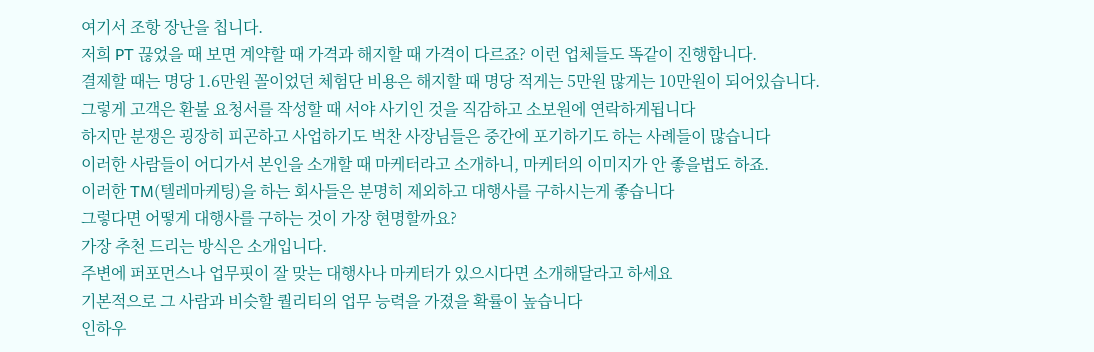여기서 조항 장난을 칩니다.
저희 PT 끊었을 때 보면 계약할 때 가격과 해지할 때 가격이 다르죠? 이런 업체들도 똑같이 진행합니다.
결제할 때는 명당 1.6만원 꼴이었던 체험단 비용은 해지할 때 명당 적게는 5만원 많게는 10만원이 되어있습니다.
그렇게 고객은 환불 요청서를 작성할 때 서야 사기인 것을 직감하고 소보원에 연락하게됩니다
하지만 분쟁은 굉장히 피곤하고 사업하기도 벅찬 사장님들은 중간에 포기하기도 하는 사례들이 많습니다
이러한 사람들이 어디가서 본인을 소개할 때 마케터라고 소개하니, 마케터의 이미지가 안 좋을법도 하죠.
이러한 TM(텔레마케팅)을 하는 회사들은 분명히 제외하고 대행사를 구하시는게 좋습니다
그렇다면 어떻게 대행사를 구하는 것이 가장 현명할까요?
가장 추천 드리는 방식은 소개입니다.
주변에 퍼포먼스나 업무핏이 잘 맞는 대행사나 마케터가 있으시다면 소개해달라고 하세요
기본적으로 그 사람과 비슷할 퀄리티의 업무 능력을 가졌을 확률이 높습니다
인하우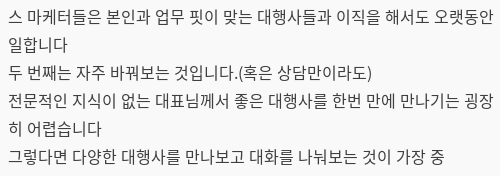스 마케터들은 본인과 업무 핏이 맞는 대행사들과 이직을 해서도 오랫동안 일합니다
두 번째는 자주 바꿔보는 것입니다.(혹은 상담만이라도)
전문적인 지식이 없는 대표님께서 좋은 대행사를 한번 만에 만나기는 굉장히 어렵습니다
그렇다면 다양한 대행사를 만나보고 대화를 나눠보는 것이 가장 중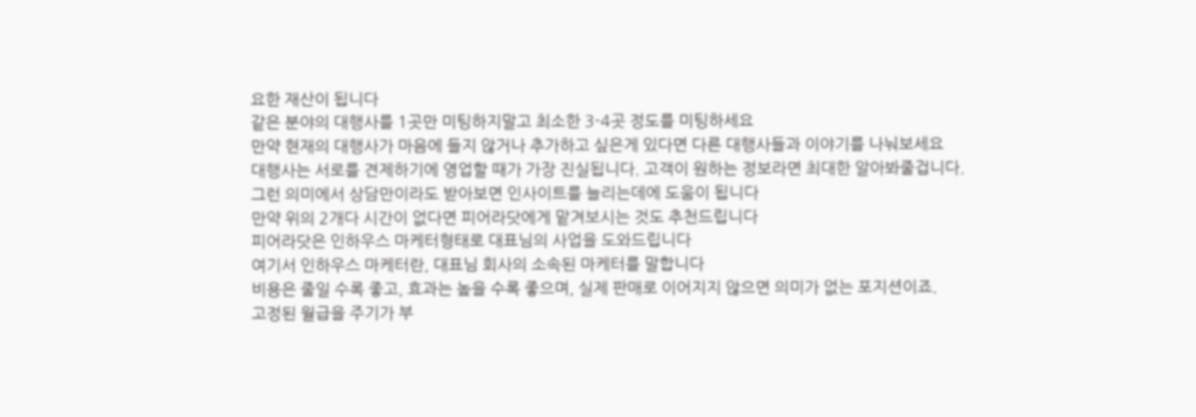요한 재산이 됩니다
같은 분야의 대행사를 1곳만 미팅하지말고 최소한 3-4곳 정도를 미팅하세요
만약 현재의 대행사가 마음에 들지 않거나 추가하고 싶은게 있다면 다른 대행사들과 이야기를 나눠보세요
대행사는 서로를 견제하기에 영업할 때가 가장 진실됩니다. 고객이 원하는 정보라면 최대한 알아봐줄겁니다.
그런 의미에서 상담만이라도 받아보면 인사이트를 늘리는데에 도움이 됩니다
만약 위의 2개다 시간이 없다면 피어라닷에게 맡겨보시는 것도 추천드립니다
피어라닷은 인하우스 마케터형태로 대표님의 사업을 도와드립니다
여기서 인하우스 마케터란, 대표님 회사의 소속된 마케터를 말합니다
비용은 줄일 수록 좋고, 효과는 높을 수록 좋으며, 실제 판매로 이어지지 않으면 의미가 없는 포지션이죠.
고정된 월급을 주기가 부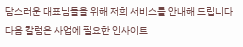담스러운 대표님들을 위해 저희 서비스를 안내해 드립니다
다음 칼럼은 사업에 필요한 인사이트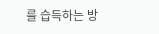를 습득하는 방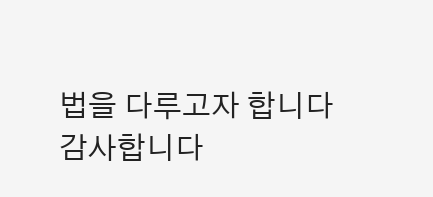법을 다루고자 합니다
감사합니다